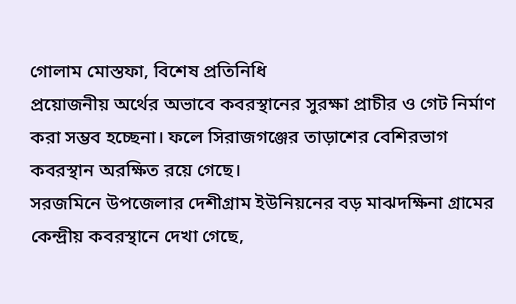গোলাম মোস্তফা, বিশেষ প্রতিনিধি
প্রয়োজনীয় অর্থের অভাবে কবরস্থানের সুরক্ষা প্রাচীর ও গেট নির্মাণ করা সম্ভব হচ্ছেনা। ফলে সিরাজগঞ্জের তাড়াশের বেশিরভাগ কবরস্থান অরক্ষিত রয়ে গেছে।
সরজমিনে উপজেলার দেশীগ্রাম ইউনিয়নের বড় মাঝদক্ষিনা গ্রামের কেন্দ্রীয় কবরস্থানে দেখা গেছে,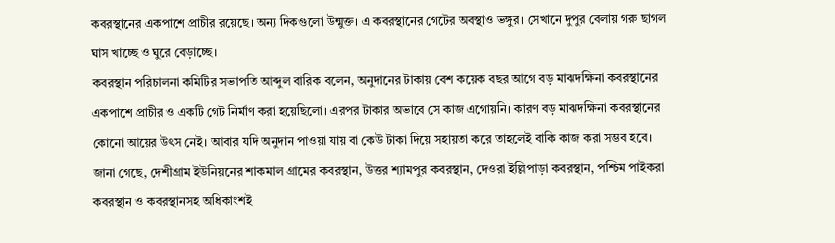কবরস্থানের একপাশে প্রাচীর রয়েছে। অন্য দিকগুলো উন্মুক্ত। এ কবরস্থানের গেটের অবস্থাও ভঙ্গুর। সেখানে দুপুর বেলায় গরু ছাগল ঘাস খাচ্ছে ও ঘুরে বেড়াচ্ছে।
কবরস্থান পরিচালনা কমিটির সভাপতি আব্দুল বারিক বলেন, অনুদানের টাকায় বেশ কয়েক বছর আগে বড় মাঝদক্ষিনা কবরস্থানের একপাশে প্রাচীর ও একটি গেট নির্মাণ করা হয়েছিলো। এরপর টাকার অভাবে সে কাজ এগোয়নি। কারণ বড় মাঝদক্ষিনা কবরস্থানের কোনো আয়ের উৎস নেই। আবার যদি অনুদান পাওয়া যায় বা কেউ টাকা দিয়ে সহায়তা করে তাহলেই বাকি কাজ করা সম্ভব হবে।
জানা গেছে, দেশীগ্রাম ইউনিয়নের শাকমাল গ্রামের কবরস্থান, উত্তর শ্যামপুর কবরস্থান, দেওরা ইল্লিপাড়া কবরস্থান, পশ্চিম পাইকরা কবরস্থান ও কবরস্থানসহ অধিকাংশই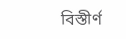বিস্তীর্ণ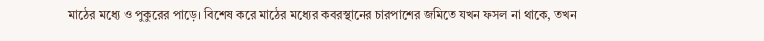মাঠের মধ্যে ও পুকুরের পাড়ে। বিশেষ করে মাঠের মধ্যের কবরস্থানের চারপাশের জমিতে যখন ফসল না থাকে, তখন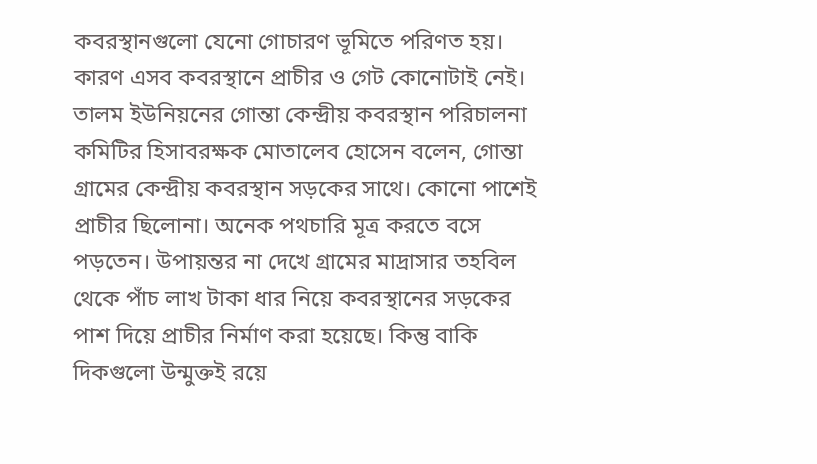কবরস্থানগুলো যেনো গোচারণ ভূমিতে পরিণত হয়। কারণ এসব কবরস্থানে প্রাচীর ও গেট কোনোটাই নেই।
তালম ইউনিয়নের গোন্তা কেন্দ্রীয় কবরস্থান পরিচালনা কমিটির হিসাবরক্ষক মোতালেব হোসেন বলেন, গোন্তা গ্রামের কেন্দ্রীয় কবরস্থান সড়কের সাথে। কোনো পাশেই প্রাচীর ছিলোনা। অনেক পথচারি মূত্র করতে বসে পড়তেন। উপায়ন্তর না দেখে গ্রামের মাদ্রাসার তহবিল থেকে পাঁচ লাখ টাকা ধার নিয়ে কবরস্থানের সড়কের পাশ দিয়ে প্রাচীর নির্মাণ করা হয়েছে। কিন্তু বাকি দিকগুলো উন্মুক্তই রয়ে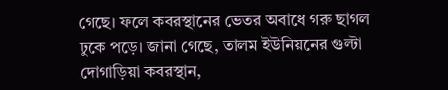গেছে। ফলে কবরস্থানের ভেতর অবাধে গরু ছাগল ঢুকে পড়ে। জানা গেছে, তালম ইউনিয়নের গুল্টা দোগাড়িয়া কবরস্থান,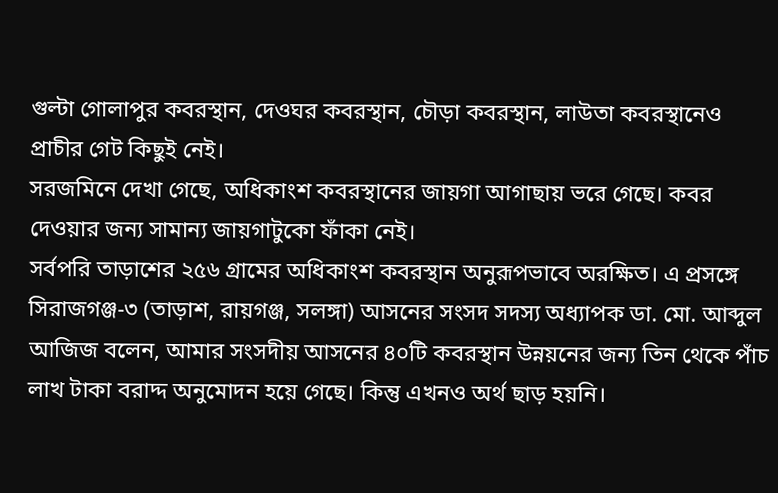গুল্টা গোলাপুর কবরস্থান, দেওঘর কবরস্থান, চৌড়া কবরস্থান, লাউতা কবরস্থানেও প্রাচীর গেট কিছুই নেই।
সরজমিনে দেখা গেছে, অধিকাংশ কবরস্থানের জায়গা আগাছায় ভরে গেছে। কবর দেওয়ার জন্য সামান্য জায়গাটুকো ফাঁকা নেই।
সর্বপরি তাড়াশের ২৫৬ গ্রামের অধিকাংশ কবরস্থান অনুরূপভাবে অরক্ষিত। এ প্রসঙ্গে সিরাজগঞ্জ-৩ (তাড়াশ, রায়গঞ্জ, সলঙ্গা) আসনের সংসদ সদস্য অধ্যাপক ডা. মো. আব্দুল আজিজ বলেন, আমার সংসদীয় আসনের ৪০টি কবরস্থান উন্নয়নের জন্য তিন থেকে পাঁচ লাখ টাকা বরাদ্দ অনুমোদন হয়ে গেছে। কিন্তু এখনও অর্থ ছাড় হয়নি।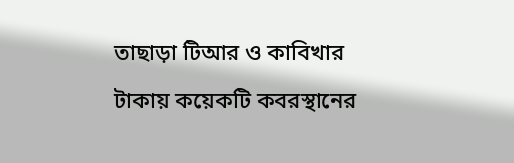তাছাড়া টিআর ও কাবিখার টাকায় কয়েকটি কবরস্থানের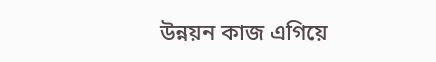উন্নয়ন কাজ এগিয়ে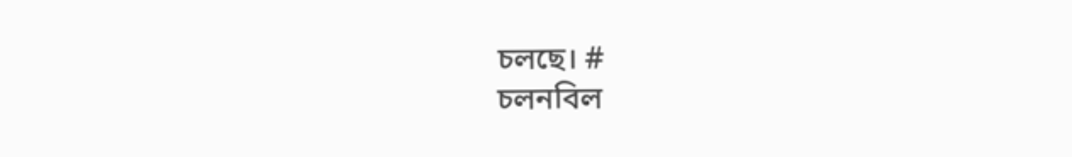চলছে। #
চলনবিল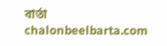বার্তা chalonbeelbarta.com